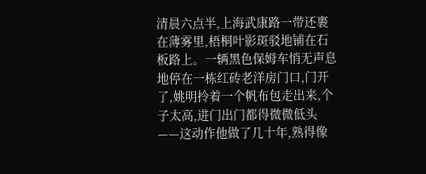清晨六点半,上海武康路一带还裹在薄雾里,梧桐叶影斑驳地铺在石板路上。一辆黑色保姆车悄无声息地停在一栋红砖老洋房门口,门开了,姚明拎着一个帆布包走出来,个子太高,进门出门都得微微低头——这动作他做了几十年,熟得像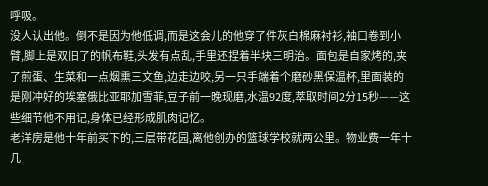呼吸。
没人认出他。倒不是因为他低调,而是这会儿的他穿了件灰白棉麻衬衫,袖口卷到小臂,脚上是双旧了的帆布鞋,头发有点乱,手里还捏着半块三明治。面包是自家烤的,夹了煎蛋、生菜和一点烟熏三文鱼,边走边咬,另一只手端着个磨砂黑保温杯,里面装的是刚冲好的埃塞俄比亚耶加雪菲,豆子前一晚现磨,水温92度,萃取时间2分15秒——这些细节他不用记,身体已经形成肌肉记忆。
老洋房是他十年前买下的,三层带花园,离他创办的篮球学校就两公里。物业费一年十几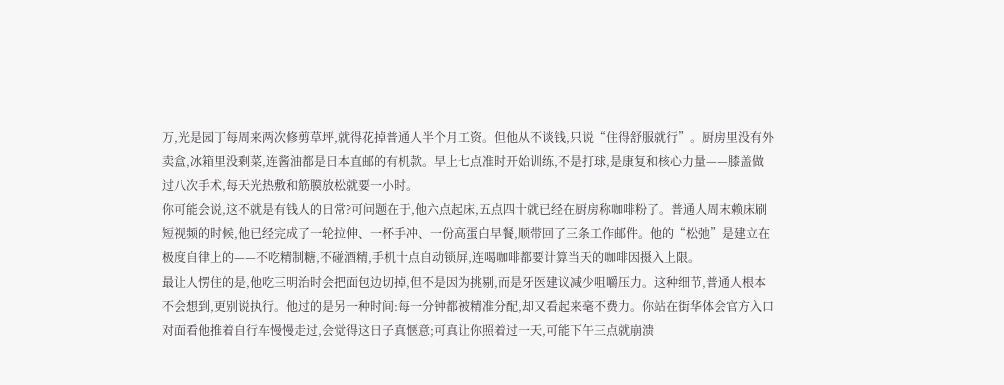万,光是园丁每周来两次修剪草坪,就得花掉普通人半个月工资。但他从不谈钱,只说“住得舒服就行”。厨房里没有外卖盒,冰箱里没剩菜,连酱油都是日本直邮的有机款。早上七点准时开始训练,不是打球,是康复和核心力量——膝盖做过八次手术,每天光热敷和筋膜放松就要一小时。
你可能会说,这不就是有钱人的日常?可问题在于,他六点起床,五点四十就已经在厨房称咖啡粉了。普通人周末赖床刷短视频的时候,他已经完成了一轮拉伸、一杯手冲、一份高蛋白早餐,顺带回了三条工作邮件。他的“松弛”是建立在极度自律上的——不吃精制糖,不碰酒精,手机十点自动锁屏,连喝咖啡都要计算当天的咖啡因摄入上限。
最让人愣住的是,他吃三明治时会把面包边切掉,但不是因为挑剔,而是牙医建议减少咀嚼压力。这种细节,普通人根本不会想到,更别说执行。他过的是另一种时间:每一分钟都被精准分配,却又看起来毫不费力。你站在街华体会官方入口对面看他推着自行车慢慢走过,会觉得这日子真惬意;可真让你照着过一天,可能下午三点就崩溃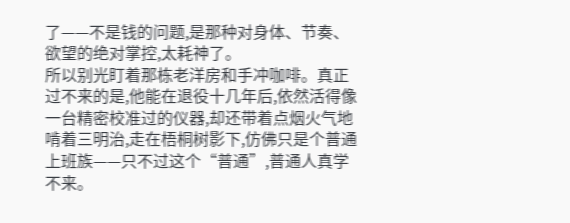了——不是钱的问题,是那种对身体、节奏、欲望的绝对掌控,太耗神了。
所以别光盯着那栋老洋房和手冲咖啡。真正过不来的是,他能在退役十几年后,依然活得像一台精密校准过的仪器,却还带着点烟火气地啃着三明治,走在梧桐树影下,仿佛只是个普通上班族——只不过这个“普通”,普通人真学不来。